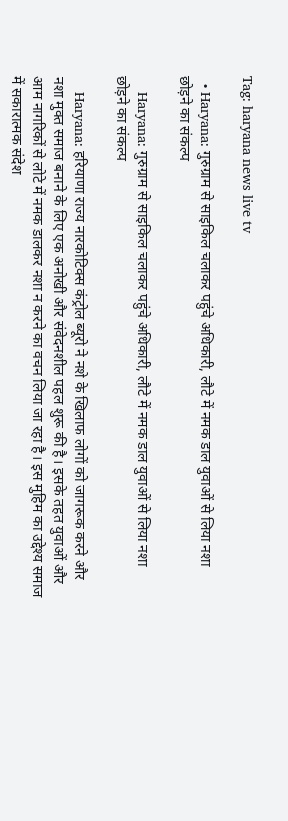Tag: haryana news live tv

  • Haryana: गुरुग्राम से साइकिल चलाकर पहुंचे अधिकारी, लौटे में नमक डाल युवाओं से लिया नशा छोड़ने का संकल्प

    Haryana: गुरुग्राम से साइकिल चलाकर पहुंचे अधिकारी, लौटे में नमक डाल युवाओं से लिया नशा छोड़ने का संकल्प

    Haryana: हरियाणा राज्य नारकोटिक्स कंट्रोल ब्यूरो ने नशे के खिलाफ लोगों को जागरूक करने और नशा मुक्त समाज बनाने के लिए एक अनोखी और संवेदनशील पहल शुरू की है। इसके तहत युवाओं और आम नागरिकों से लोटे में नमक डालकर नशा न करने का वचन लिया जा रहा है। इस मुहिम का उद्देश्य समाज में सकारात्मक संदेश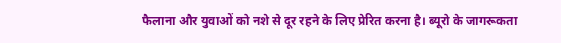फैलाना और युवाओं को नशे से दूर रहने के लिए प्रेरित करना है। ब्यूरो के जागरूकता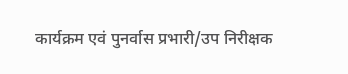कार्यक्रम एवं पुनर्वास प्रभारी/उप निरीक्षक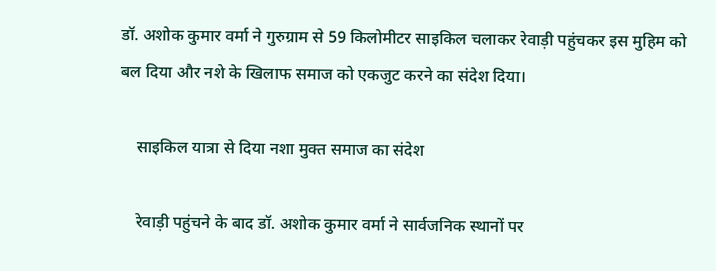डॉ. अशोक कुमार वर्मा ने गुरुग्राम से 59 किलोमीटर साइकिल चलाकर रेवाड़ी पहुंचकर इस मुहिम को बल दिया और नशे के खिलाफ समाज को एकजुट करने का संदेश दिया।

    साइकिल यात्रा से दिया नशा मुक्त समाज का संदेश

    रेवाड़ी पहुंचने के बाद डॉ. अशोक कुमार वर्मा ने सार्वजनिक स्थानों पर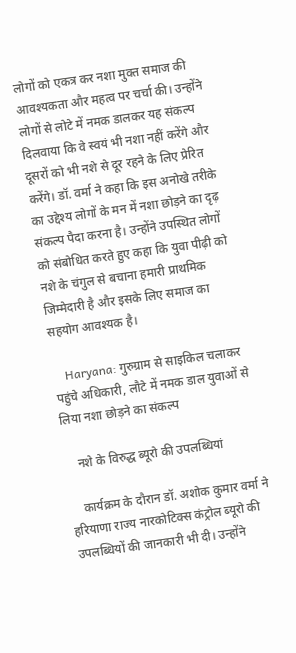लोगों को एकत्र कर नशा मुक्त समाज की आवश्यकता और महत्व पर चर्चा की। उन्होंने लोगों से लोटे में नमक डालकर यह संकल्प दिलवाया कि वे स्वयं भी नशा नहीं करेंगे और दूसरों को भी नशे से दूर रहने के लिए प्रेरित करेंगे। डॉ. वर्मा ने कहा कि इस अनोखे तरीके का उद्देश्य लोगों के मन में नशा छोड़ने का दृढ़ संकल्प पैदा करना है। उन्होंने उपस्थित लोगों को संबोधित करते हुए कहा कि युवा पीढ़ी को नशे के चंगुल से बचाना हमारी प्राथमिक जिम्मेदारी है और इसके लिए समाज का सहयोग आवश्यक है।

    Haryana: गुरुग्राम से साइकिल चलाकर पहुंचे अधिकारी, लौटे में नमक डाल युवाओं से लिया नशा छोड़ने का संकल्प

    नशे के विरुद्ध ब्यूरो की उपलब्धियां

    कार्यक्रम के दौरान डॉ. अशोक कुमार वर्मा ने हरियाणा राज्य नारकोटिक्स कंट्रोल ब्यूरो की उपलब्धियों की जानकारी भी दी। उन्होंने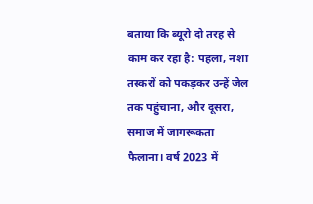बताया कि ब्यूरो दो तरह से काम कर रहा है: पहला, नशा तस्करों को पकड़कर उन्हें जेल तक पहुंचाना, और दूसरा, समाज में जागरूकता फैलाना। वर्ष 2023 में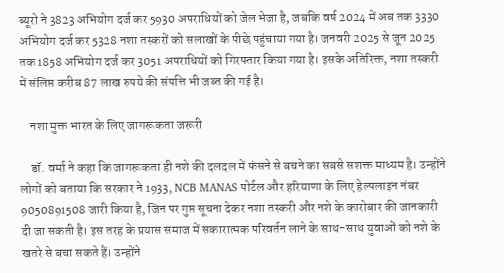ब्यूरो ने 3823 अभियोग दर्ज कर 5930 अपराधियों को जेल भेजा है, जबकि वर्ष 2024 में अब तक 3330 अभियोग दर्ज कर 5328 नशा तस्करों को सलाखों के पीछे पहुंचाया गया है। जनवरी 2025 से जून 2025 तक 1858 अभियोग दर्ज कर 3051 अपराधियों को गिरफ्तार किया गया है। इसके अतिरिक्त, नशा तस्करी में संलिप्त करीब 87 लाख रुपये की संपत्ति भी जब्त की गई है।

    नशा मुक्त भारत के लिए जागरूकता जरूरी

    डॉ. वर्मा ने कहा कि जागरूकता ही नशे की दलदल में फंसने से बचने का सबसे सशक्त माध्यम है। उन्होंने लोगों को बताया कि सरकार ने 1933, NCB MANAS पोर्टल और हरियाणा के लिए हेल्पलाइन नंबर 9050891508 जारी किया है, जिन पर गुप्त सूचना देकर नशा तस्करी और नशे के कारोबार की जानकारी दी जा सकती है। इस तरह के प्रयास समाज में सकारात्मक परिवर्तन लाने के साथ-साथ युवाओं को नशे के खतरे से बचा सकते हैं। उन्होंने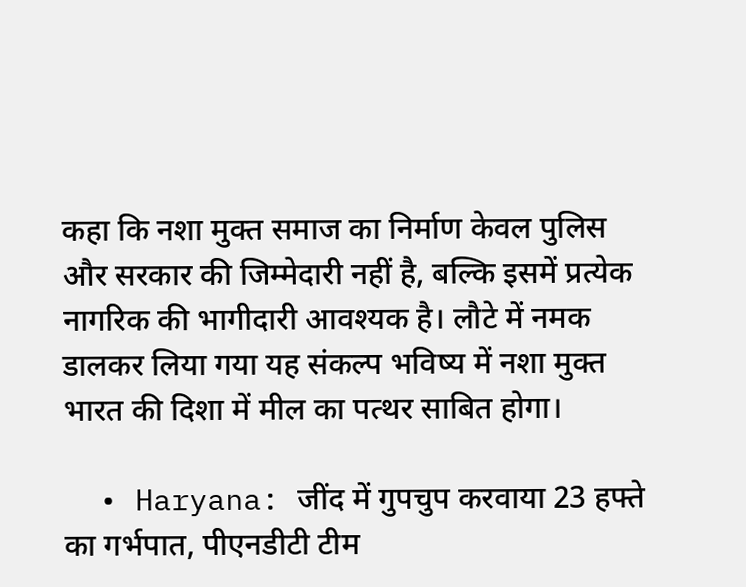कहा कि नशा मुक्त समाज का निर्माण केवल पुलिस और सरकार की जिम्मेदारी नहीं है, बल्कि इसमें प्रत्येक नागरिक की भागीदारी आवश्यक है। लौटे में नमक डालकर लिया गया यह संकल्प भविष्य में नशा मुक्त भारत की दिशा में मील का पत्थर साबित होगा।

  • Haryana: जींद में गुपचुप करवाया 23 हफ्ते का गर्भपात, पीएनडीटी टीम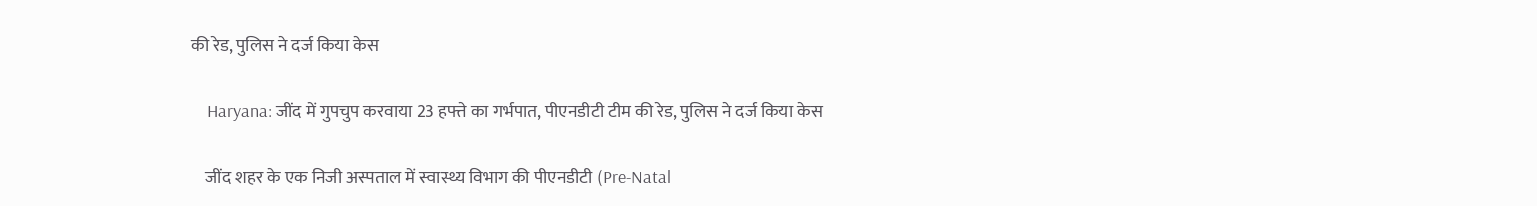की रेड, पुलिस ने दर्ज किया केस

    Haryana: जींद में गुपचुप करवाया 23 हफ्ते का गर्भपात, पीएनडीटी टीम की रेड, पुलिस ने दर्ज किया केस

    जींद शहर के एक निजी अस्पताल में स्वास्थ्य विभाग की पीएनडीटी (Pre-Natal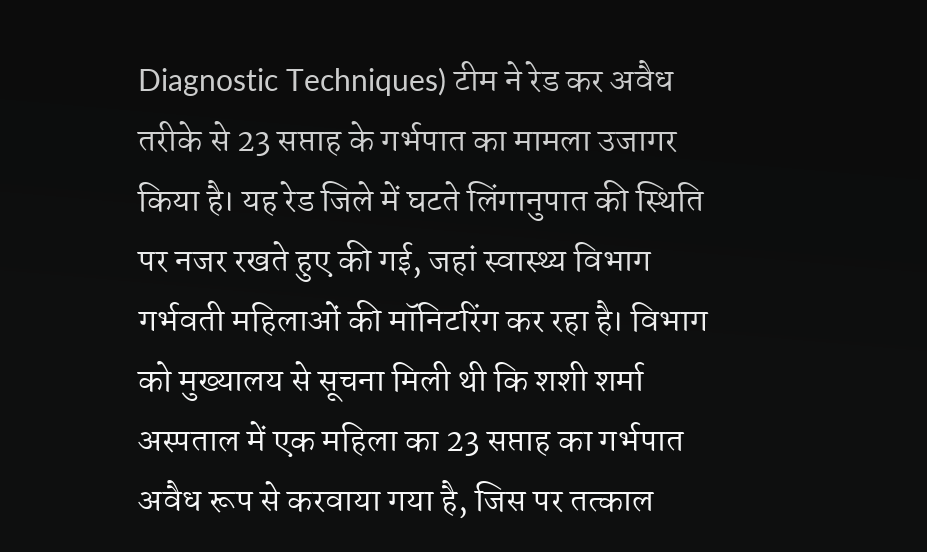Diagnostic Techniques) टीम ने रेड कर अवैध तरीके से 23 सप्ताह के गर्भपात का मामला उजागर किया है। यह रेड जिले में घटते लिंगानुपात की स्थिति पर नजर रखते हुए की गई, जहां स्वास्थ्य विभाग गर्भवती महिलाओं की मॉनिटरिंग कर रहा है। विभाग को मुख्यालय से सूचना मिली थी कि शशी शर्मा अस्पताल में एक महिला का 23 सप्ताह का गर्भपात अवैध रूप से करवाया गया है, जिस पर तत्काल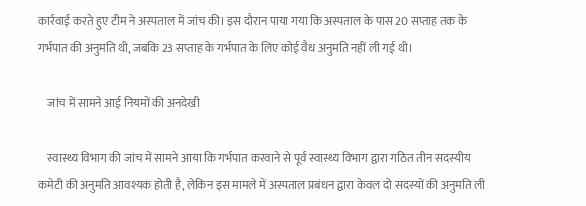कार्रवाई करते हुए टीम ने अस्पताल में जांच की। इस दौरान पाया गया कि अस्पताल के पास 20 सप्ताह तक के गर्भपात की अनुमति थी, जबकि 23 सप्ताह के गर्भपात के लिए कोई वैध अनुमति नहीं ली गई थी।

    जांच में सामने आई नियमों की अनदेखी

    स्वास्थ्य विभाग की जांच में सामने आया कि गर्भपात करवाने से पूर्व स्वास्थ्य विभाग द्वारा गठित तीन सदस्यीय कमेटी की अनुमति आवश्यक होती है, लेकिन इस मामले में अस्पताल प्रबंधन द्वारा केवल दो सदस्यों की अनुमति ली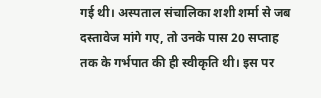गई थी। अस्पताल संचालिका शशी शर्मा से जब दस्तावेज मांगे गए, तो उनके पास 20 सप्ताह तक के गर्भपात की ही स्वीकृति थी। इस पर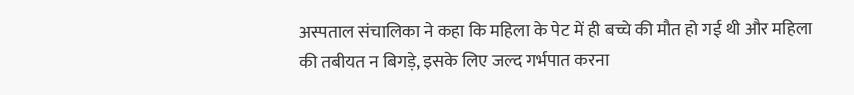अस्पताल संचालिका ने कहा कि महिला के पेट में ही बच्चे की मौत हो गई थी और महिला की तबीयत न बिगड़े, इसके लिए जल्द गर्भपात करना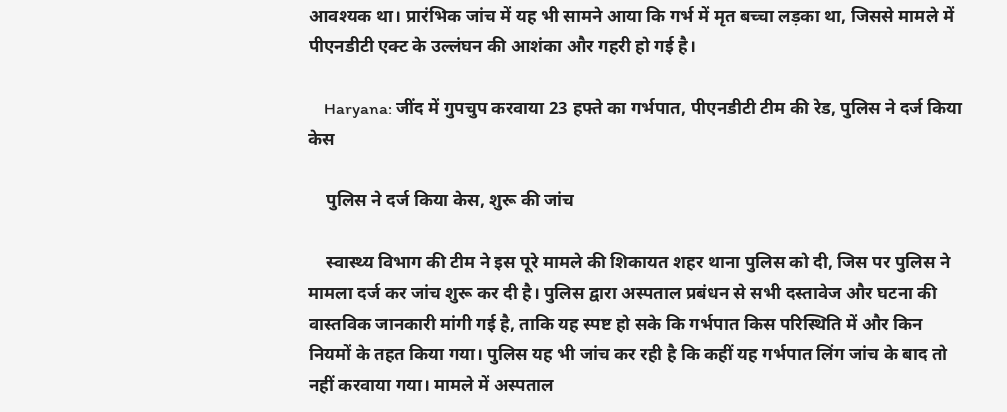आवश्यक था। प्रारंभिक जांच में यह भी सामने आया कि गर्भ में मृत बच्चा लड़का था, जिससे मामले में पीएनडीटी एक्ट के उल्लंघन की आशंका और गहरी हो गई है।

    Haryana: जींद में गुपचुप करवाया 23 हफ्ते का गर्भपात, पीएनडीटी टीम की रेड, पुलिस ने दर्ज किया केस

    पुलिस ने दर्ज किया केस, शुरू की जांच

    स्वास्थ्य विभाग की टीम ने इस पूरे मामले की शिकायत शहर थाना पुलिस को दी, जिस पर पुलिस ने मामला दर्ज कर जांच शुरू कर दी है। पुलिस द्वारा अस्पताल प्रबंधन से सभी दस्तावेज और घटना की वास्तविक जानकारी मांगी गई है, ताकि यह स्पष्ट हो सके कि गर्भपात किस परिस्थिति में और किन नियमों के तहत किया गया। पुलिस यह भी जांच कर रही है कि कहीं यह गर्भपात लिंग जांच के बाद तो नहीं करवाया गया। मामले में अस्पताल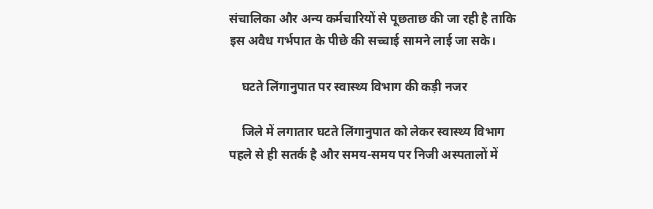संचालिका और अन्य कर्मचारियों से पूछताछ की जा रही है ताकि इस अवैध गर्भपात के पीछे की सच्चाई सामने लाई जा सके।

    घटते लिंगानुपात पर स्वास्थ्य विभाग की कड़ी नजर

    जिले में लगातार घटते लिंगानुपात को लेकर स्वास्थ्य विभाग पहले से ही सतर्क है और समय-समय पर निजी अस्पतालों में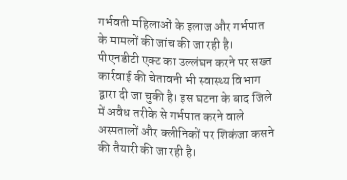गर्भवती महिलाओं के इलाज और गर्भपात के मामलों की जांच की जा रही है। पीएनडीटी एक्ट का उल्लंघन करने पर सख्त कार्रवाई की चेतावनी भी स्वास्थ्य विभाग द्वारा दी जा चुकी है। इस घटना के बाद जिले में अवैध तरीके से गर्भपात करने वाले अस्पतालों और क्लीनिकों पर शिकंजा कसने की तैयारी की जा रही है।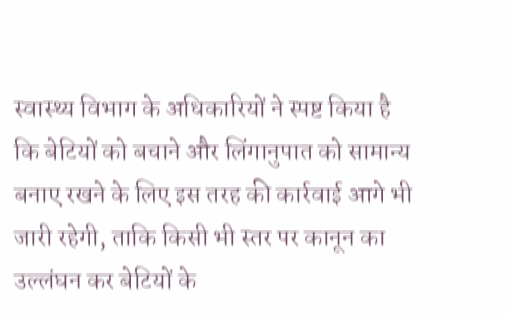स्वास्थ्य विभाग के अधिकारियों ने स्पष्ट किया है कि बेटियों को बचाने और लिंगानुपात को सामान्य बनाए रखने के लिए इस तरह की कार्रवाई आगे भी जारी रहेगी, ताकि किसी भी स्तर पर कानून का उल्लंघन कर बेटियों के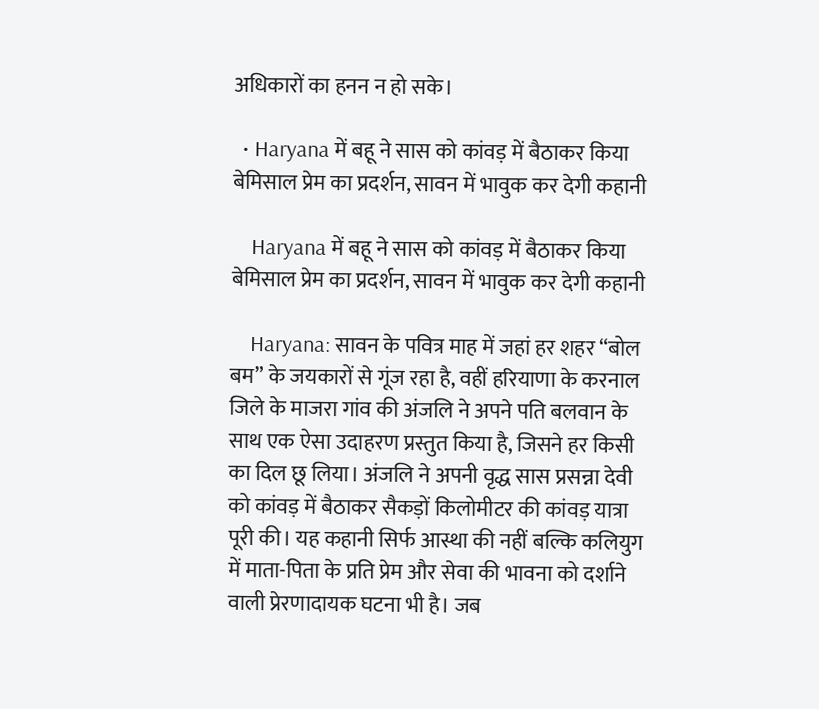अधिकारों का हनन न हो सके।

  • Haryana में बहू ने सास को कांवड़ में बैठाकर किया बेमिसाल प्रेम का प्रदर्शन, सावन में भावुक कर देगी कहानी

    Haryana में बहू ने सास को कांवड़ में बैठाकर किया बेमिसाल प्रेम का प्रदर्शन, सावन में भावुक कर देगी कहानी

    Haryana: सावन के पवित्र माह में जहां हर शहर “बोल बम” के जयकारों से गूंज रहा है, वहीं हरियाणा के करनाल जिले के माजरा गांव की अंजलि ने अपने पति बलवान के साथ एक ऐसा उदाहरण प्रस्तुत किया है, जिसने हर किसी का दिल छू लिया। अंजलि ने अपनी वृद्ध सास प्रसन्ना देवी को कांवड़ में बैठाकर सैकड़ों किलोमीटर की कांवड़ यात्रा पूरी की। यह कहानी सिर्फ आस्था की नहीं बल्कि कलियुग में माता-पिता के प्रति प्रेम और सेवा की भावना को दर्शाने वाली प्रेरणादायक घटना भी है। जब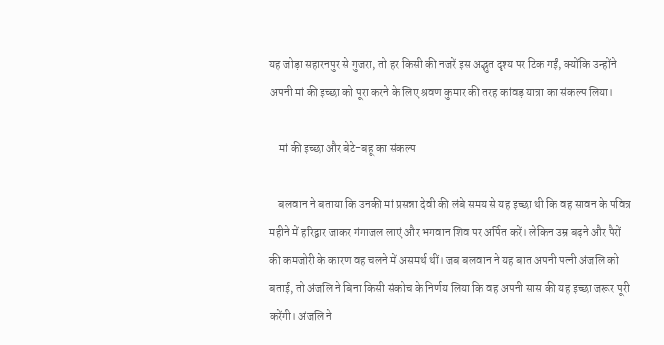यह जोड़ा सहारनपुर से गुजरा, तो हर किसी की नजरें इस अद्भुत दृश्य पर टिक गईं, क्योंकि उन्होंने अपनी मां की इच्छा को पूरा करने के लिए श्रवण कुमार की तरह कांवड़ यात्रा का संकल्प लिया।

    मां की इच्छा और बेटे-बहू का संकल्प

    बलवान ने बताया कि उनकी मां प्रसन्ना देवी की लंबे समय से यह इच्छा थी कि वह सावन के पवित्र महीने में हरिद्वार जाकर गंगाजल लाएं और भगवान शिव पर अर्पित करें। लेकिन उम्र बढ़ने और पैरों की कमजोरी के कारण वह चलने में असमर्थ थीं। जब बलवान ने यह बात अपनी पत्नी अंजलि को बताई, तो अंजलि ने बिना किसी संकोच के निर्णय लिया कि वह अपनी सास की यह इच्छा जरूर पूरी करेंगी। अंजलि ने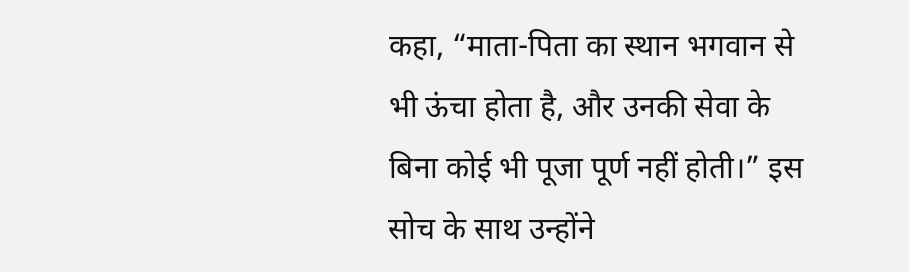कहा, “माता-पिता का स्थान भगवान से भी ऊंचा होता है, और उनकी सेवा के बिना कोई भी पूजा पूर्ण नहीं होती।” इस सोच के साथ उन्होंने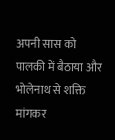अपनी सास को पालकी में बैठाया और भोलेनाथ से शक्ति मांगकर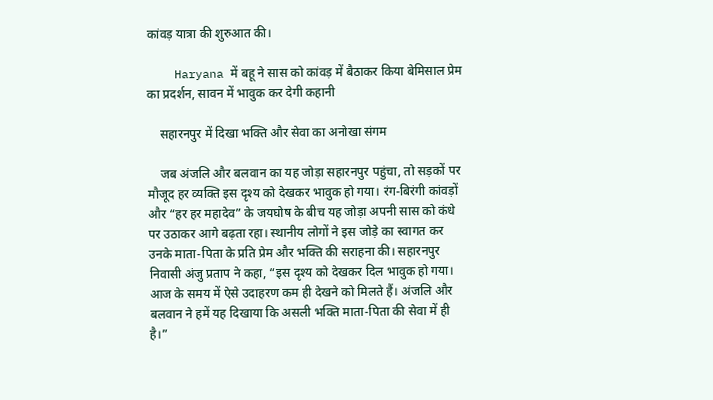कांवड़ यात्रा की शुरुआत की।

    Haryana में बहू ने सास को कांवड़ में बैठाकर किया बेमिसाल प्रेम का प्रदर्शन, सावन में भावुक कर देगी कहानी

    सहारनपुर में दिखा भक्ति और सेवा का अनोखा संगम

    जब अंजलि और बलवान का यह जोड़ा सहारनपुर पहुंचा, तो सड़कों पर मौजूद हर व्यक्ति इस दृश्य को देखकर भावुक हो गया। रंग-बिरंगी कांवड़ों और “हर हर महादेव” के जयघोष के बीच यह जोड़ा अपनी सास को कंधे पर उठाकर आगे बढ़ता रहा। स्थानीय लोगों ने इस जोड़े का स्वागत कर उनके माता-पिता के प्रति प्रेम और भक्ति की सराहना की। सहारनपुर निवासी अंजु प्रताप ने कहा, “इस दृश्य को देखकर दिल भावुक हो गया। आज के समय में ऐसे उदाहरण कम ही देखने को मिलते हैं। अंजलि और बलवान ने हमें यह दिखाया कि असली भक्ति माता-पिता की सेवा में ही है।”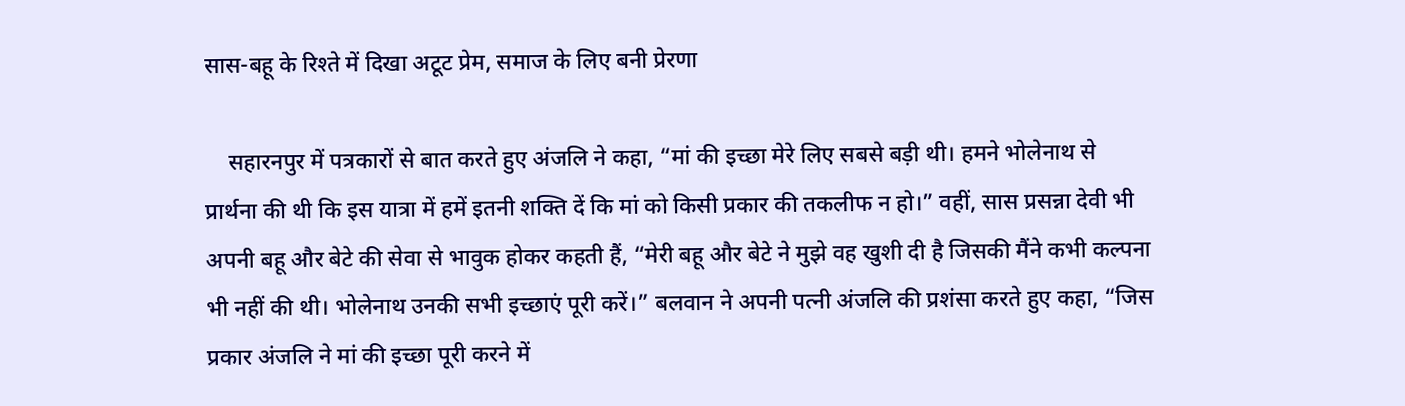सास-बहू के रिश्ते में दिखा अटूट प्रेम, समाज के लिए बनी प्रेरणा

    सहारनपुर में पत्रकारों से बात करते हुए अंजलि ने कहा, “मां की इच्छा मेरे लिए सबसे बड़ी थी। हमने भोलेनाथ से प्रार्थना की थी कि इस यात्रा में हमें इतनी शक्ति दें कि मां को किसी प्रकार की तकलीफ न हो।” वहीं, सास प्रसन्ना देवी भी अपनी बहू और बेटे की सेवा से भावुक होकर कहती हैं, “मेरी बहू और बेटे ने मुझे वह खुशी दी है जिसकी मैंने कभी कल्पना भी नहीं की थी। भोलेनाथ उनकी सभी इच्छाएं पूरी करें।” बलवान ने अपनी पत्नी अंजलि की प्रशंसा करते हुए कहा, “जिस प्रकार अंजलि ने मां की इच्छा पूरी करने में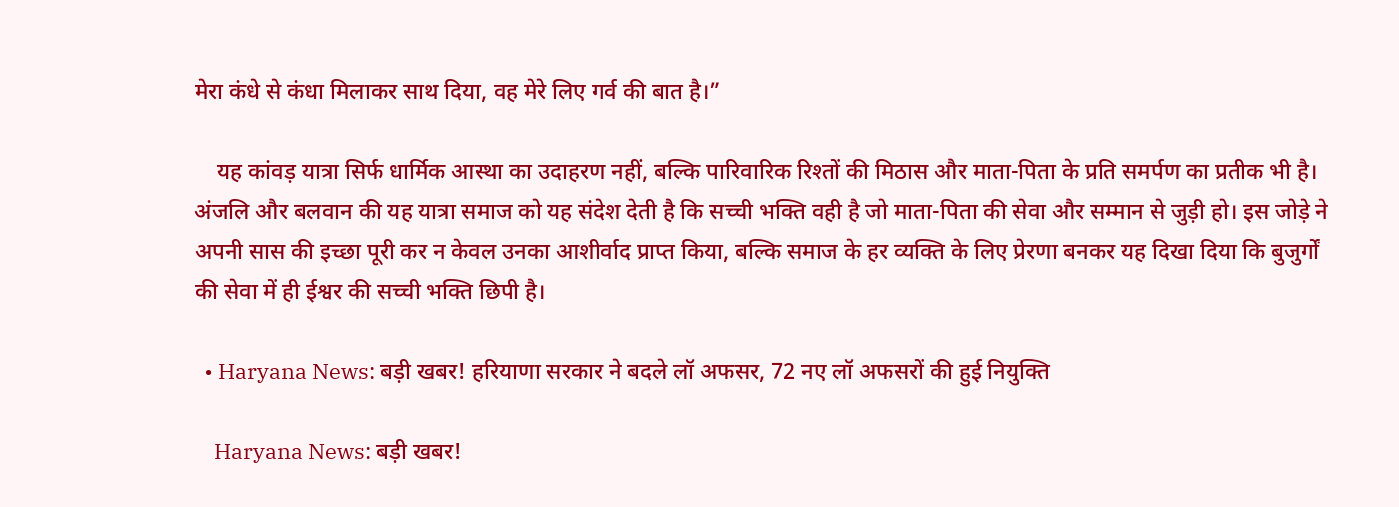मेरा कंधे से कंधा मिलाकर साथ दिया, वह मेरे लिए गर्व की बात है।”

    यह कांवड़ यात्रा सिर्फ धार्मिक आस्था का उदाहरण नहीं, बल्कि पारिवारिक रिश्तों की मिठास और माता-पिता के प्रति समर्पण का प्रतीक भी है। अंजलि और बलवान की यह यात्रा समाज को यह संदेश देती है कि सच्ची भक्ति वही है जो माता-पिता की सेवा और सम्मान से जुड़ी हो। इस जोड़े ने अपनी सास की इच्छा पूरी कर न केवल उनका आशीर्वाद प्राप्त किया, बल्कि समाज के हर व्यक्ति के लिए प्रेरणा बनकर यह दिखा दिया कि बुजुर्गों की सेवा में ही ईश्वर की सच्ची भक्ति छिपी है।

  • Haryana News: बड़ी खबर! हरियाणा सरकार ने बदले लॉ अफसर, 72 नए लॉ अफसरों की हुई नियुक्ति

    Haryana News: बड़ी खबर!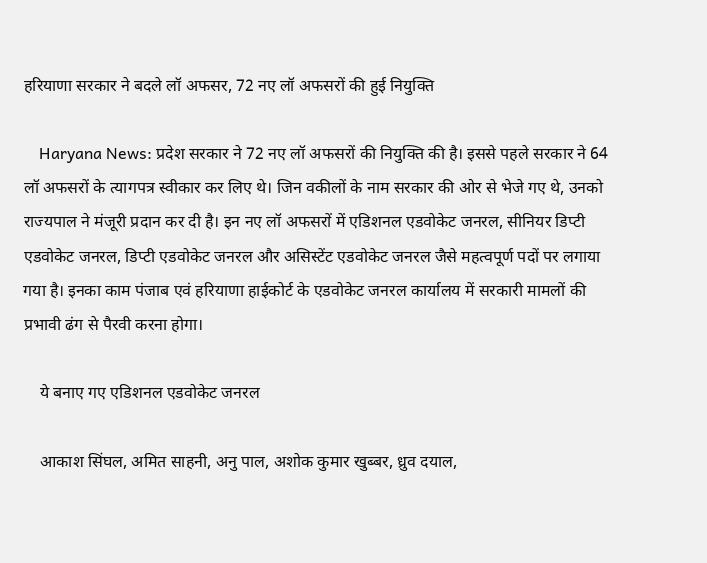हरियाणा सरकार ने बदले लॉ अफसर, 72 नए लॉ अफसरों की हुई नियुक्ति

    Haryana News: प्रदेश सरकार ने 72 नए लॉ अफसरों की नियुक्ति की है। इससे पहले सरकार ने 64 लॉ अफसरों के त्यागपत्र स्वीकार कर लिए थे। जिन वकीलों के नाम सरकार की ओर से भेजे गए थे, उनको राज्यपाल ने मंजूरी प्रदान कर दी है। इन नए लॉ अफसरों में एडिशनल एडवोकेट जनरल, सीनियर डिप्टी एडवोकेट जनरल, डिप्टी एडवोकेट जनरल और असिस्टेंट एडवोकेट जनरल जैसे महत्वपूर्ण पदों पर लगाया गया है। इनका काम पंजाब एवं हरियाणा हाईकोर्ट के एडवोकेट जनरल कार्यालय में सरकारी मामलों की प्रभावी ढंग से पैरवी करना होगा।

    ये बनाए गए एडिशनल एडवोकेट जनरल

    आकाश सिंघल, अमित साहनी, अनु पाल, अशोक कुमार खुब्बर, ध्रुव दयाल,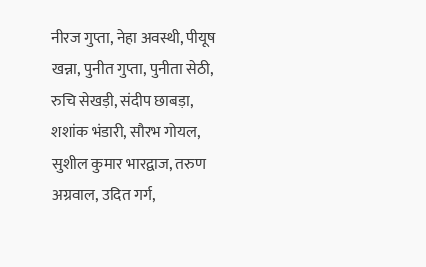नीरज गुप्ता, नेहा अवस्थी, पीयूष खन्ना, पुनीत गुप्ता, पुनीता सेठी, रुचि सेखड़ी, संदीप छाबड़ा, शशांक भंडारी, सौरभ गोयल, सुशील कुमार भारद्वाज, तरुण अग्रवाल, उदित गर्ग,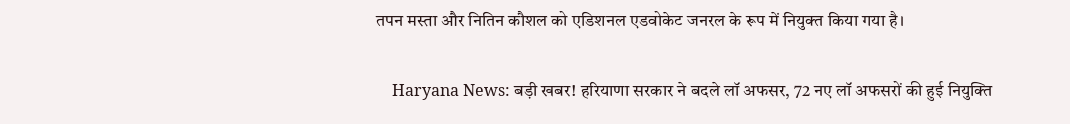तपन मस्ता और नितिन कौशल को एडिशनल एडवोकेट जनरल के रूप में नियुक्त किया गया है।

    Haryana News: बड़ी खबर! हरियाणा सरकार ने बदले लॉ अफसर, 72 नए लॉ अफसरों की हुई नियुक्ति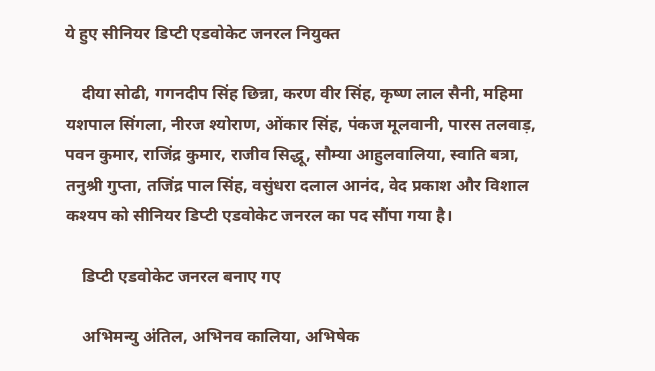ये हुए सीनियर डिप्टी एडवोकेट जनरल नियुक्त

    दीया सोढी, गगनदीप सिंह छिन्ना, करण वीर सिंह, कृष्ण लाल सैनी, महिमा यशपाल सिंगला, नीरज श्योराण, ओंकार सिंह, पंकज मूलवानी, पारस तलवाड़, पवन कुमार, राजिंद्र कुमार, राजीव सिद्धू, सौम्या आहुलवालिया, स्वाति बत्रा, तनुश्री गुप्ता, तजिंद्र पाल सिंह, वसुंधरा दलाल आनंद, वेद प्रकाश और विशाल कश्यप को सीनियर डिप्टी एडवोकेट जनरल का पद सौंपा गया है।

    डिप्टी एडवोकेट जनरल बनाए गए

    अभिमन्यु अंतिल, अभिनव कालिया, अभिषेक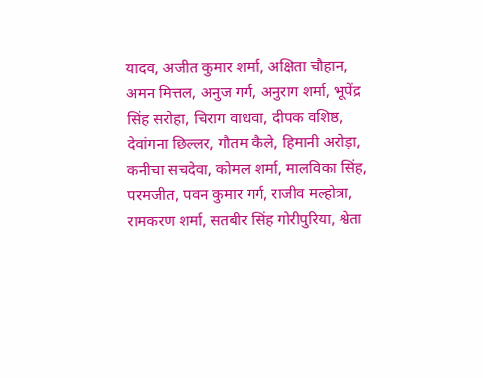यादव, अजीत कुमार शर्मा, अक्षिता चौहान, अमन मित्तल, अनुज गर्ग, अनुराग शर्मा, भूपेंद्र सिंह सरोहा, चिराग वाधवा, दीपक वशिष्ठ, देवांगना छिल्लर, गौतम कैले, हिमानी अरोड़ा, कनीचा सचदेवा, कोमल शर्मा, मालविका सिंह, परमजीत, पवन कुमार गर्ग, राजीव मल्होत्रा, रामकरण शर्मा, सतबीर सिंह गोरीपुरिया, श्वेता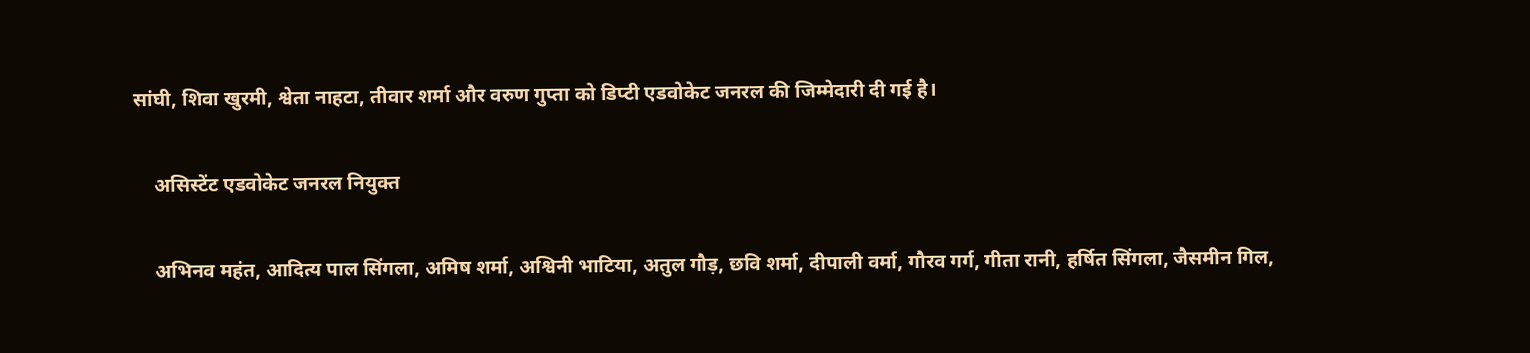सांघी, शिवा खुरमी, श्वेता नाहटा, तीवार शर्मा और वरुण गुप्ता को डिप्टी एडवोकेट जनरल की जिम्मेदारी दी गई है।

    असिस्टेंट एडवोकेट जनरल नियुक्त

    अभिनव महंत, आदित्य पाल सिंगला, अमिष शर्मा, अश्विनी भाटिया, अतुल गौड़, छवि शर्मा, दीपाली वर्मा, गौरव गर्ग, गीता रानी, हर्षित सिंगला, जैसमीन गिल,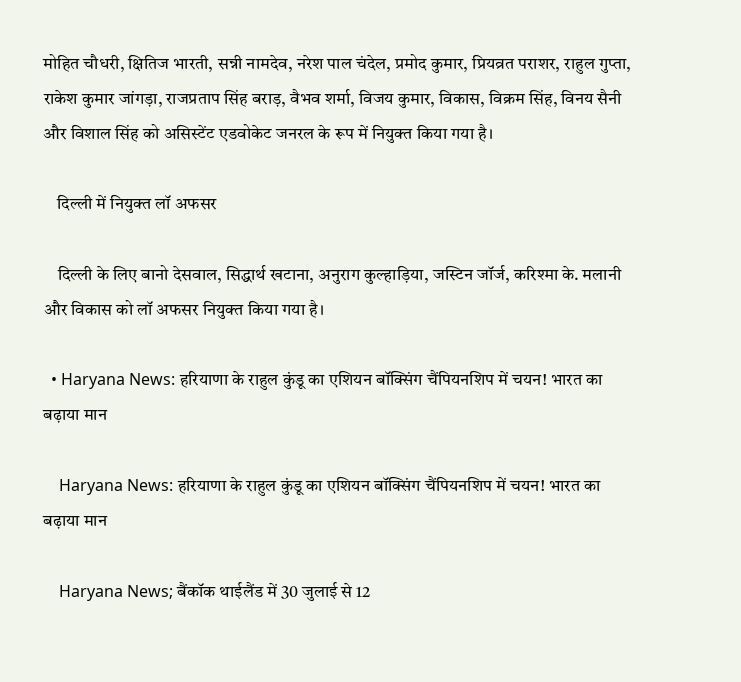मोहित चौधरी, क्षितिज भारती, सन्नी नामदेव, नरेश पाल चंदेल, प्रमोद कुमार, प्रियव्रत पराशर, राहुल गुप्ता, राकेश कुमार जांगड़ा, राजप्रताप सिंह बराड़, वैभव शर्मा, विजय कुमार, विकास, विक्रम सिंह, विनय सैनी और विशाल सिंह को असिस्टेंट एडवोकेट जनरल के रूप में नियुक्त किया गया है।

    दिल्ली में नियुक्त लॉ अफसर

    दिल्ली के लिए बानो देसवाल, सिद्धार्थ खटाना, अनुराग कुल्हाड़िया, जस्टिन जॉर्ज, करिश्मा के. मलानी और विकास को लॉ अफसर नियुक्त किया गया है।

  • Haryana News: हरियाणा के राहुल कुंडू का एशियन बॉक्सिंग चैंपियनशिप में चयन! भारत का बढ़ाया मान

    Haryana News: हरियाणा के राहुल कुंडू का एशियन बॉक्सिंग चैंपियनशिप में चयन! भारत का बढ़ाया मान

    Haryana News; बैंकॉक थाईलैंड में 30 जुलाई से 12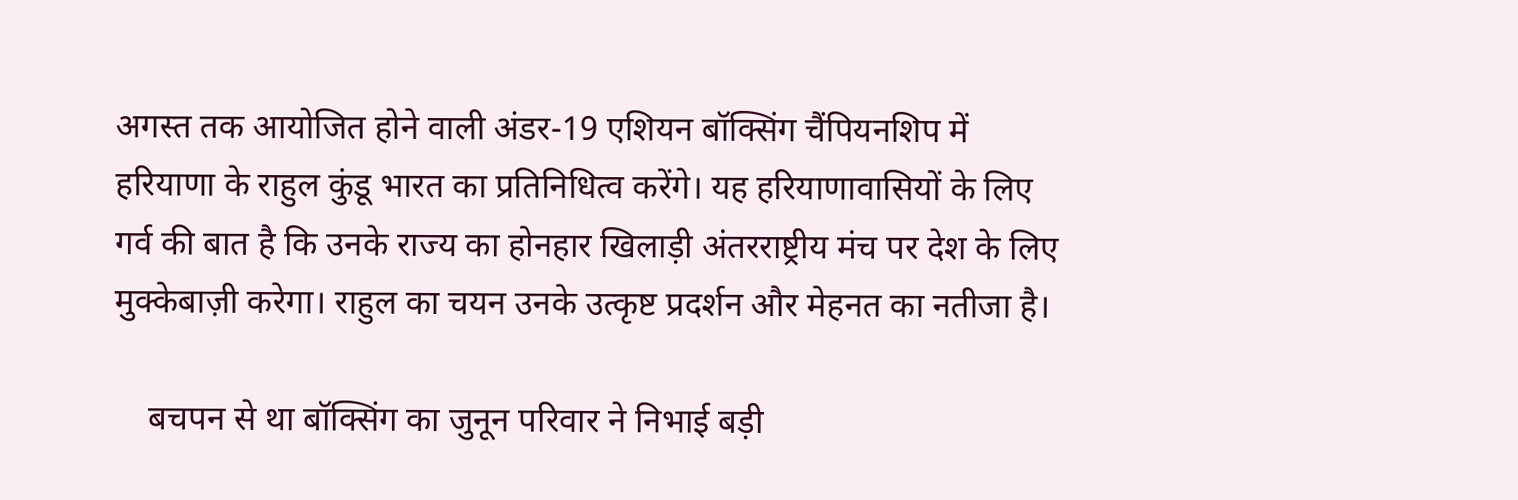अगस्त तक आयोजित होने वाली अंडर-19 एशियन बॉक्सिंग चैंपियनशिप में हरियाणा के राहुल कुंडू भारत का प्रतिनिधित्व करेंगे। यह हरियाणावासियों के लिए गर्व की बात है कि उनके राज्य का होनहार खिलाड़ी अंतरराष्ट्रीय मंच पर देश के लिए मुक्केबाज़ी करेगा। राहुल का चयन उनके उत्कृष्ट प्रदर्शन और मेहनत का नतीजा है।

    बचपन से था बॉक्सिंग का जुनून परिवार ने निभाई बड़ी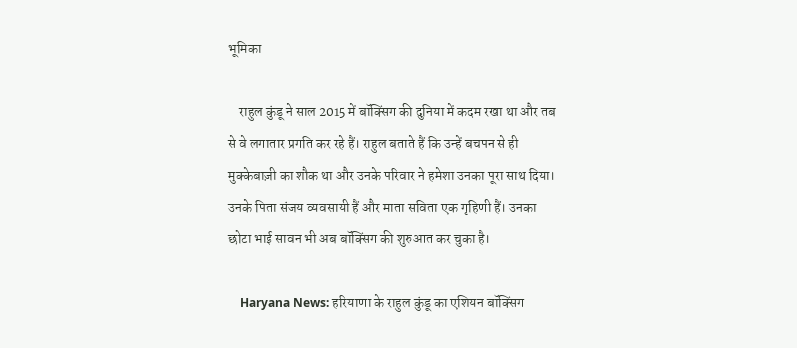भूमिका

    राहुल कुंडू ने साल 2015 में बॉक्सिंग की दुनिया में कदम रखा था और तब से वे लगातार प्रगति कर रहे हैं। राहुल बताते हैं कि उन्हें बचपन से ही मुक्केबाज़ी का शौक था और उनके परिवार ने हमेशा उनका पूरा साथ दिया। उनके पिता संजय व्यवसायी हैं और माता सविता एक गृहिणी हैं। उनका छोटा भाई सावन भी अब बॉक्सिंग की शुरुआत कर चुका है।

    Haryana News: हरियाणा के राहुल कुंडू का एशियन बॉक्सिंग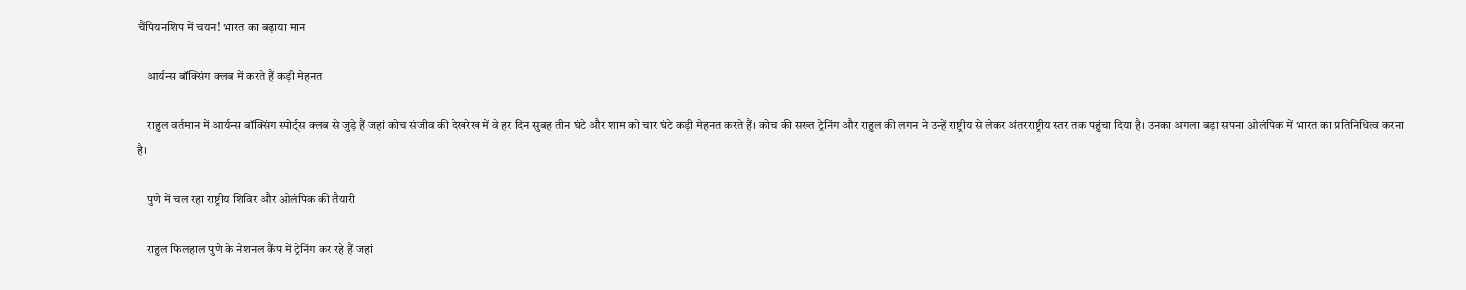चैंपियनशिप में चयन! भारत का बढ़ाया मान

    आर्यन्स बॉक्सिंग क्लब में करते हैं कड़ी मेहनत

    राहुल वर्तमान में आर्यन्स बॉक्सिंग स्पोर्ट्स क्लब से जुड़े हैं जहां कोच संजीव की देखरेख में वे हर दिन सुबह तीन घंटे और शाम को चार घंटे कड़ी मेहनत करते हैं। कोच की सख्त ट्रेनिंग और राहुल की लगन ने उन्हें राष्ट्रीय से लेकर अंतरराष्ट्रीय स्तर तक पहुंचा दिया है। उनका अगला बड़ा सपना ओलंपिक में भारत का प्रतिनिधित्व करना है।

    पुणे में चल रहा राष्ट्रीय शिविर और ओलंपिक की तैयारी

    राहुल फिलहाल पुणे के नेशनल कैंप में ट्रेनिंग कर रहे हैं जहां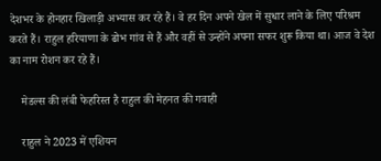देशभर के होनहार खिलाड़ी अभ्यास कर रहे हैं। वे हर दिन अपने खेल में सुधार लाने के लिए परिश्रम करते हैं। राहुल हरियाणा के ढोभ गांव से हैं और वहीं से उन्होंने अपना सफर शुरू किया था। आज वे देश का नाम रोशन कर रहे हैं।

    मेडल्स की लंबी फेहरिस्त है राहुल की मेहनत की गवाही

    राहुल ने 2023 में एशियन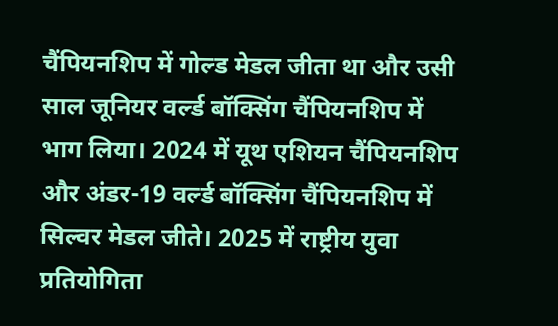चैंपियनशिप में गोल्ड मेडल जीता था और उसी साल जूनियर वर्ल्ड बॉक्सिंग चैंपियनशिप में भाग लिया। 2024 में यूथ एशियन चैंपियनशिप और अंडर-19 वर्ल्ड बॉक्सिंग चैंपियनशिप में सिल्वर मेडल जीते। 2025 में राष्ट्रीय युवा प्रतियोगिता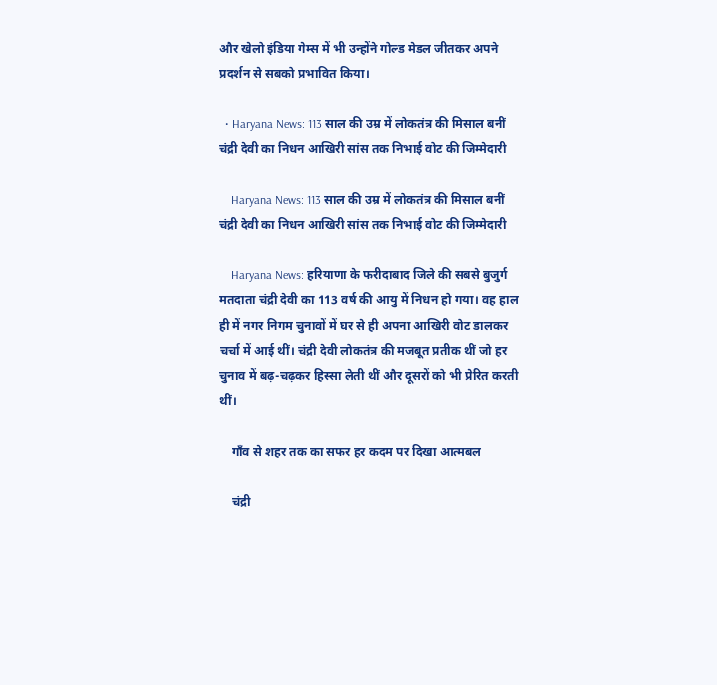और खेलो इंडिया गेम्स में भी उन्होंने गोल्ड मेडल जीतकर अपने प्रदर्शन से सबको प्रभावित किया।

  • Haryana News: 113 साल की उम्र में लोकतंत्र की मिसाल बनीं चंद्री देवी का निधन आखिरी सांस तक निभाई वोट की जिम्मेदारी

    Haryana News: 113 साल की उम्र में लोकतंत्र की मिसाल बनीं चंद्री देवी का निधन आखिरी सांस तक निभाई वोट की जिम्मेदारी

    Haryana News: हरियाणा के फरीदाबाद जिले की सबसे बुजुर्ग मतदाता चंद्री देवी का 113 वर्ष की आयु में निधन हो गया। वह हाल ही में नगर निगम चुनावों में घर से ही अपना आखिरी वोट डालकर चर्चा में आई थीं। चंद्री देवी लोकतंत्र की मजबूत प्रतीक थीं जो हर चुनाव में बढ़-चढ़कर हिस्सा लेती थीं और दूसरों को भी प्रेरित करती थीं।

    गाँव से शहर तक का सफर हर कदम पर दिखा आत्मबल

    चंद्री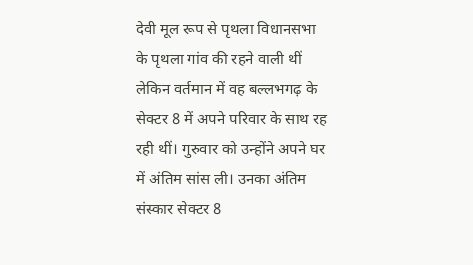देवी मूल रूप से पृथला विधानसभा के पृथला गांव की रहने वाली थीं लेकिन वर्तमान में वह बल्लभगढ़ के सेक्टर 8 में अपने परिवार के साथ रह रही थीं। गुरुवार को उन्होंने अपने घर में अंतिम सांस ली। उनका अंतिम संस्कार सेक्टर 8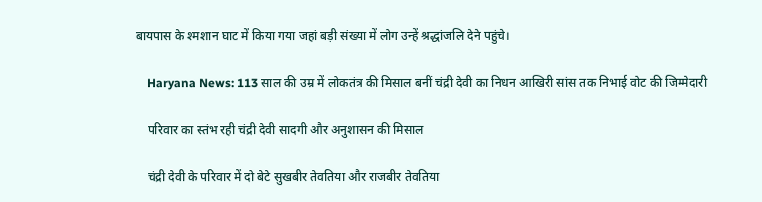बायपास के श्मशान घाट में किया गया जहां बड़ी संख्या में लोग उन्हें श्रद्धांजलि देने पहुंचे।

    Haryana News: 113 साल की उम्र में लोकतंत्र की मिसाल बनीं चंद्री देवी का निधन आखिरी सांस तक निभाई वोट की जिम्मेदारी

    परिवार का स्तंभ रही चंद्री देवी सादगी और अनुशासन की मिसाल

    चंद्री देवी के परिवार में दो बेटे सुखबीर तेवतिया और राजबीर तेवतिया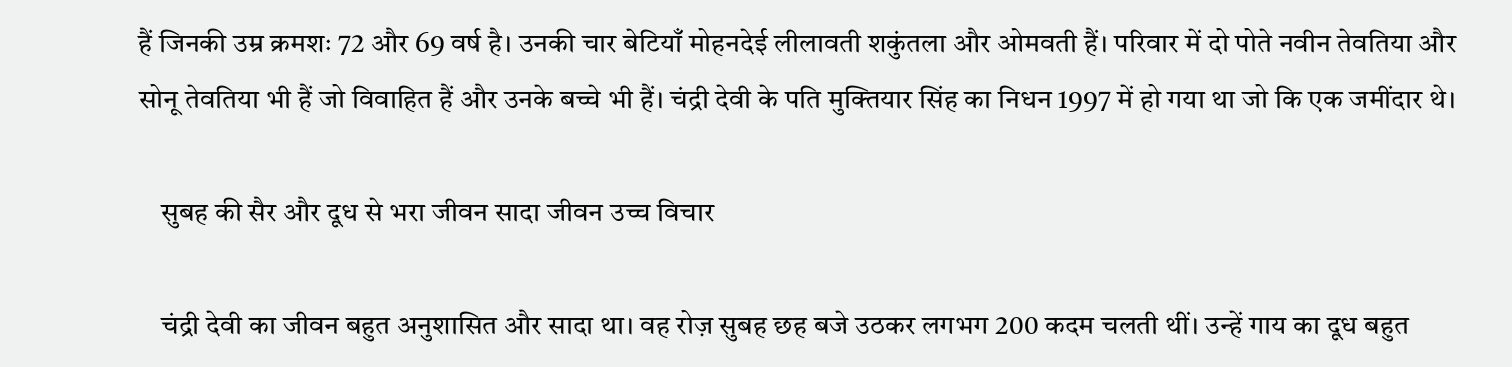हैं जिनकी उम्र क्रमशः 72 और 69 वर्ष है। उनकी चार बेटियाँ मोहनदेई लीलावती शकुंतला और ओमवती हैं। परिवार में दो पोते नवीन तेवतिया और सोनू तेवतिया भी हैं जो विवाहित हैं और उनके बच्चे भी हैं। चंद्री देवी के पति मुक्तियार सिंह का निधन 1997 में हो गया था जो कि एक जमींदार थे।

    सुबह की सैर और दूध से भरा जीवन सादा जीवन उच्च विचार

    चंद्री देवी का जीवन बहुत अनुशासित और सादा था। वह रोज़ सुबह छह बजे उठकर लगभग 200 कदम चलती थीं। उन्हें गाय का दूध बहुत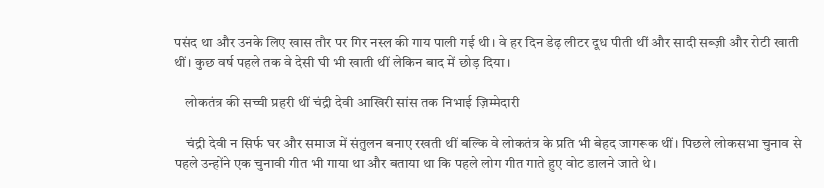पसंद था और उनके लिए खास तौर पर गिर नस्ल की गाय पाली गई थी। वे हर दिन डेढ़ लीटर दूध पीती थीं और सादी सब्ज़ी और रोटी खाती थीं। कुछ वर्ष पहले तक वे देसी घी भी खाती थीं लेकिन बाद में छोड़ दिया।

    लोकतंत्र की सच्ची प्रहरी थीं चंद्री देवी आखिरी सांस तक निभाई ज़िम्मेदारी

    चंद्री देवी न सिर्फ घर और समाज में संतुलन बनाए रखती थीं बल्कि वे लोकतंत्र के प्रति भी बेहद जागरूक थीं। पिछले लोकसभा चुनाव से पहले उन्होंने एक चुनावी गीत भी गाया था और बताया था कि पहले लोग गीत गाते हुए वोट डालने जाते थे।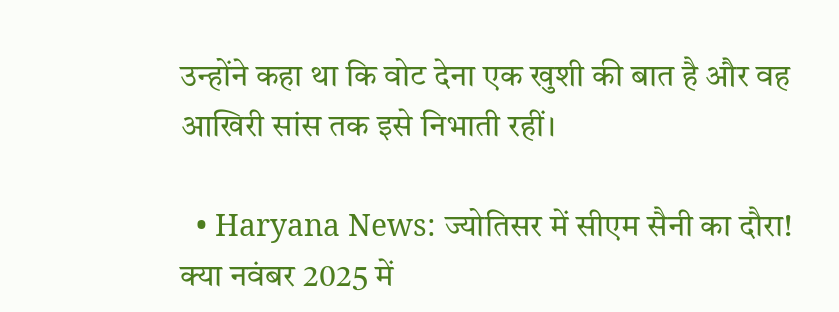उन्होंने कहा था कि वोट देना एक खुशी की बात है और वह आखिरी सांस तक इसे निभाती रहीं।

  • Haryana News: ज्योतिसर में सीएम सैनी का दौरा! क्या नवंबर 2025 में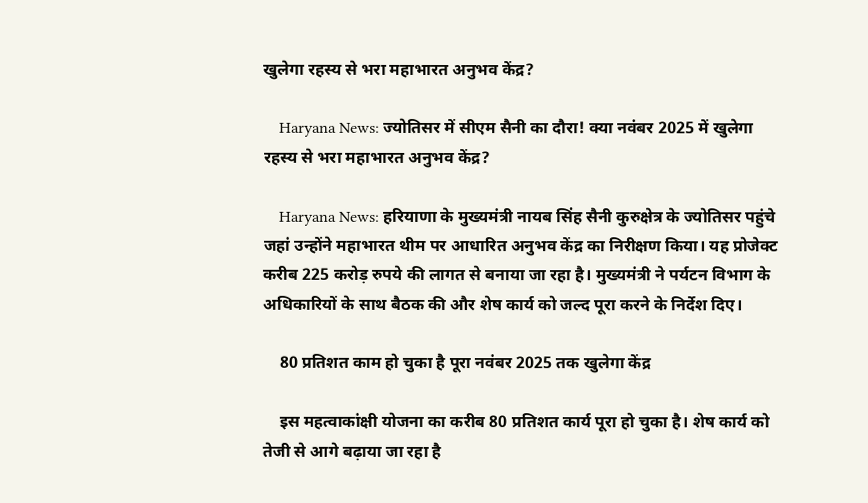खुलेगा रहस्य से भरा महाभारत अनुभव केंद्र?

    Haryana News: ज्योतिसर में सीएम सैनी का दौरा! क्या नवंबर 2025 में खुलेगा रहस्य से भरा महाभारत अनुभव केंद्र?

    Haryana News: हरियाणा के मुख्यमंत्री नायब सिंह सैनी कुरुक्षेत्र के ज्योतिसर पहुंचे जहां उन्होंने महाभारत थीम पर आधारित अनुभव केंद्र का निरीक्षण किया। यह प्रोजेक्ट करीब 225 करोड़ रुपये की लागत से बनाया जा रहा है। मुख्यमंत्री ने पर्यटन विभाग के अधिकारियों के साथ बैठक की और शेष कार्य को जल्द पूरा करने के निर्देश दिए।

    80 प्रतिशत काम हो चुका है पूरा नवंबर 2025 तक खुलेगा केंद्र

    इस महत्वाकांक्षी योजना का करीब 80 प्रतिशत कार्य पूरा हो चुका है। शेष कार्य को तेजी से आगे बढ़ाया जा रहा है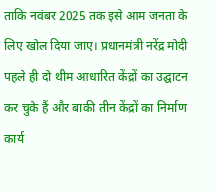ताकि नवंबर 2025 तक इसे आम जनता के लिए खोल दिया जाए। प्रधानमंत्री नरेंद्र मोदी पहले ही दो थीम आधारित केंद्रों का उद्घाटन कर चुके हैं और बाकी तीन केंद्रों का निर्माण कार्य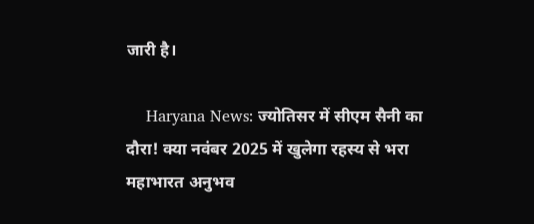जारी है।

    Haryana News: ज्योतिसर में सीएम सैनी का दौरा! क्या नवंबर 2025 में खुलेगा रहस्य से भरा महाभारत अनुभव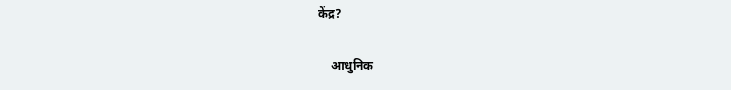केंद्र?

    आधुनिक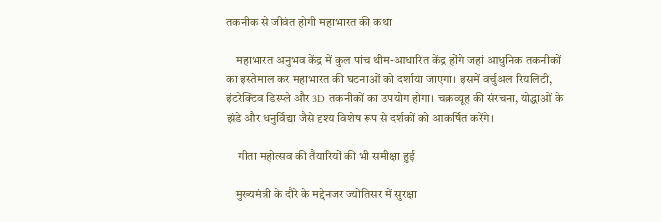तकनीक से जीवंत होगी महाभारत की कथा

    महाभारत अनुभव केंद्र में कुल पांच थीम-आधारित केंद्र होंगे जहां आधुनिक तकनीकों का इस्तेमाल कर महाभारत की घटनाओं को दर्शाया जाएगा। इसमें वर्चुअल रियलिटी, इंटरेक्टिव डिस्प्ले और 3D तकनीकों का उपयोग होगा। चक्रव्यूह की संरचना, योद्धाओं के झंडे और धनुर्विद्या जैसे दृश्य विशेष रूप से दर्शकों को आकर्षित करेंगे।

     गीता महोत्सव की तैयारियों की भी समीक्षा हुई

    मुख्यमंत्री के दौरे के मद्देनजर ज्योतिसर में सुरक्षा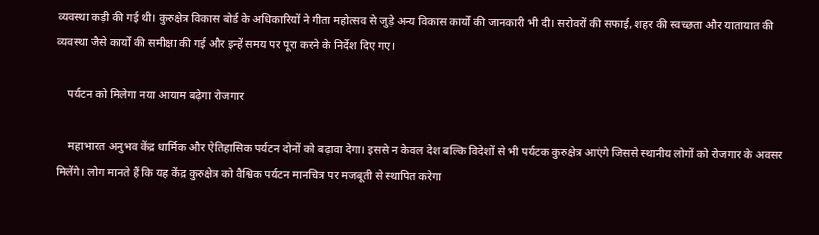व्यवस्था कड़ी की गई थी। कुरुक्षेत्र विकास बोर्ड के अधिकारियों ने गीता महोत्सव से जुड़े अन्य विकास कार्यों की जानकारी भी दी। सरोवरों की सफाई, शहर की स्वच्छता और यातायात की व्यवस्था जैसे कार्यों की समीक्षा की गई और इन्हें समय पर पूरा करने के निर्देश दिए गए।

    पर्यटन को मिलेगा नया आयाम बढ़ेगा रोजगार

    महाभारत अनुभव केंद्र धार्मिक और ऐतिहासिक पर्यटन दोनों को बढ़ावा देगा। इससे न केवल देश बल्कि विदेशों से भी पर्यटक कुरुक्षेत्र आएंगे जिससे स्थानीय लोगों को रोजगार के अवसर मिलेंगे। लोग मानते हैं कि यह केंद्र कुरुक्षेत्र को वैश्विक पर्यटन मानचित्र पर मजबूती से स्थापित करेगा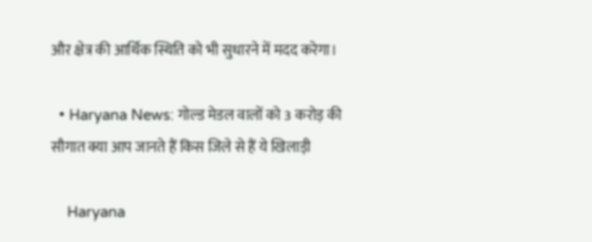और क्षेत्र की आर्थिक स्थिति को भी सुधारने में मदद करेगा।

  • Haryana News: गोल्ड मेडल वालों को 3 करोड़ की सौगात क्या आप जानते हैं किस जिले से हैं ये खिलाड़ी

    Haryana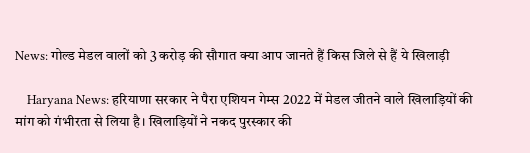News: गोल्ड मेडल वालों को 3 करोड़ की सौगात क्या आप जानते हैं किस जिले से हैं ये खिलाड़ी

    Haryana News: हरियाणा सरकार ने पैरा एशियन गेम्स 2022 में मेडल जीतने वाले खिलाड़ियों की मांग को गंभीरता से लिया है। खिलाड़ियों ने नकद पुरस्कार की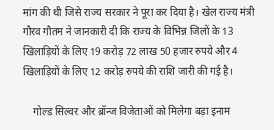मांग की थी जिसे राज्य सरकार ने पूरा कर दिया है। खेल राज्य मंत्री गौरव गौतम ने जानकारी दी कि राज्य के विभिन्न जिलों के 13 खिलाड़ियों के लिए 19 करोड़ 72 लाख 50 हजार रुपये और 4 खिलाड़ियों के लिए 12 करोड़ रुपये की राशि जारी की गई है।

    गोल्ड सिल्वर और ब्रॉन्ज विजेताओं को मिलेगा बड़ा इनाम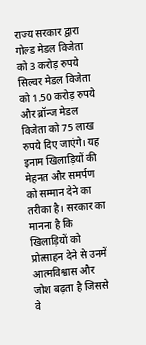राज्य सरकार द्वारा गोल्ड मेडल विजेता को 3 करोड़ रुपये सिल्वर मेडल विजेता को 1.50 करोड़ रुपये और ब्रॉन्ज मेडल विजेता को 75 लाख रुपये दिए जाएंगे। यह इनाम खिलाड़ियों की मेहनत और समर्पण को सम्मान देने का तरीका है। सरकार का मानना है कि खिलाड़ियों को प्रोत्साहन देने से उनमें आत्मविश्वास और जोश बढ़ता है जिससे वे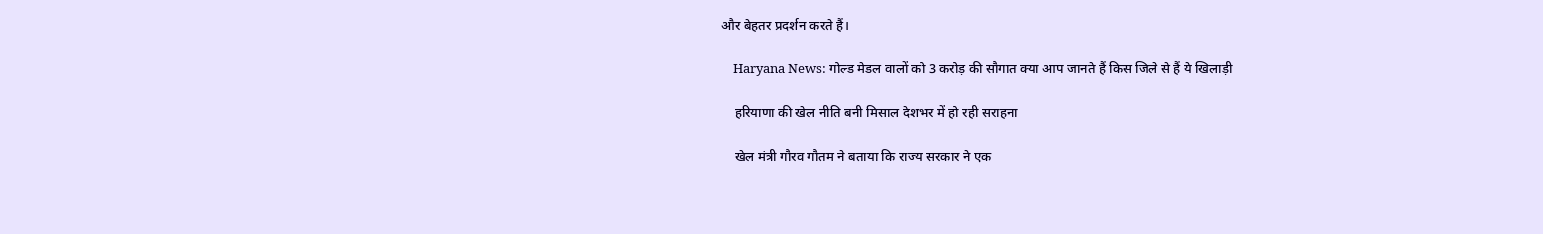और बेहतर प्रदर्शन करते हैं।

    Haryana News: गोल्ड मेडल वालों को 3 करोड़ की सौगात क्या आप जानते हैं किस जिले से हैं ये खिलाड़ी

    हरियाणा की खेल नीति बनी मिसाल देशभर में हो रही सराहना

    खेल मंत्री गौरव गौतम ने बताया कि राज्य सरकार ने एक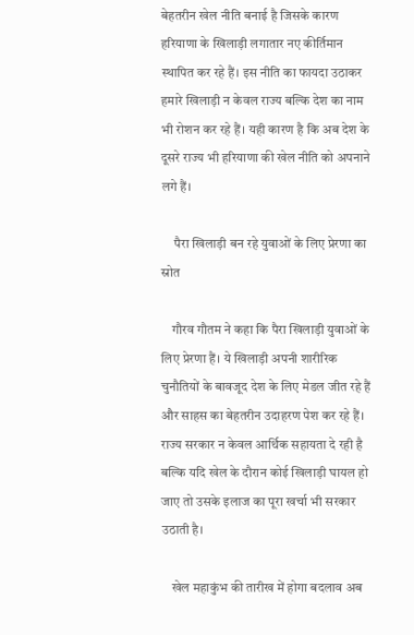बेहतरीन खेल नीति बनाई है जिसके कारण हरियाणा के खिलाड़ी लगातार नए कीर्तिमान स्थापित कर रहे हैं। इस नीति का फायदा उठाकर हमारे खिलाड़ी न केवल राज्य बल्कि देश का नाम भी रोशन कर रहे हैं। यही कारण है कि अब देश के दूसरे राज्य भी हरियाणा की खेल नीति को अपनाने लगे हैं।

     पैरा खिलाड़ी बन रहे युवाओं के लिए प्रेरणा का स्रोत

    गौरव गौतम ने कहा कि पैरा खिलाड़ी युवाओं के लिए प्रेरणा हैं। ये खिलाड़ी अपनी शारीरिक चुनौतियों के बावजूद देश के लिए मेडल जीत रहे हैं और साहस का बेहतरीन उदाहरण पेश कर रहे हैं। राज्य सरकार न केवल आर्थिक सहायता दे रही है बल्कि यदि खेल के दौरान कोई खिलाड़ी घायल हो जाए तो उसके इलाज का पूरा खर्चा भी सरकार उठाती है।

    खेल महाकुंभ की तारीख में होगा बदलाव अब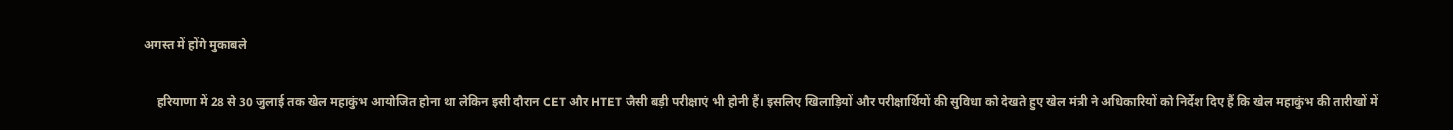अगस्त में होंगे मुकाबले

    हरियाणा में 28 से 30 जुलाई तक खेल महाकुंभ आयोजित होना था लेकिन इसी दौरान CET और HTET जैसी बड़ी परीक्षाएं भी होनी हैं। इसलिए खिलाड़ियों और परीक्षार्थियों की सुविधा को देखते हुए खेल मंत्री ने अधिकारियों को निर्देश दिए हैं कि खेल महाकुंभ की तारीखों में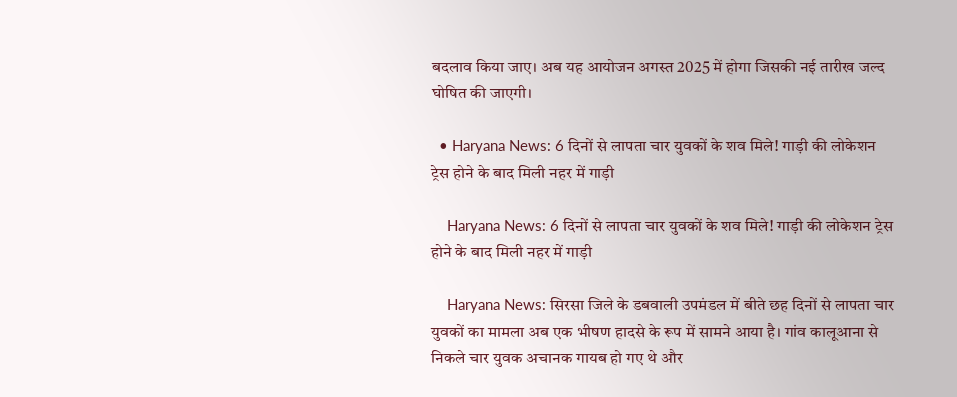बदलाव किया जाए। अब यह आयोजन अगस्त 2025 में होगा जिसकी नई तारीख जल्द घोषित की जाएगी।

  • Haryana News: 6 दिनों से लापता चार युवकों के शव मिले! गाड़ी की लोकेशन ट्रेस होने के बाद मिली नहर में गाड़ी

    Haryana News: 6 दिनों से लापता चार युवकों के शव मिले! गाड़ी की लोकेशन ट्रेस होने के बाद मिली नहर में गाड़ी

    Haryana News: सिरसा जिले के डबवाली उपमंडल में बीते छह दिनों से लापता चार युवकों का मामला अब एक भीषण हादसे के रूप में सामने आया है। गांव कालूआना से निकले चार युवक अचानक गायब हो गए थे और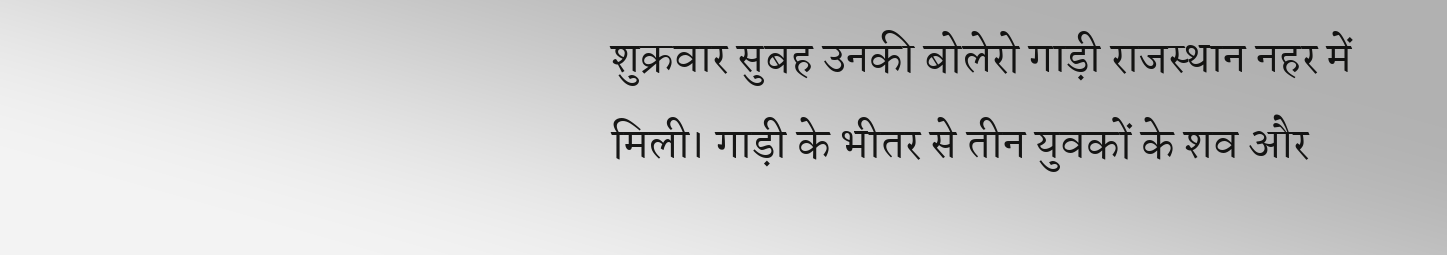शुक्रवार सुबह उनकी बोलेरो गाड़ी राजस्थान नहर में मिली। गाड़ी के भीतर से तीन युवकों के शव और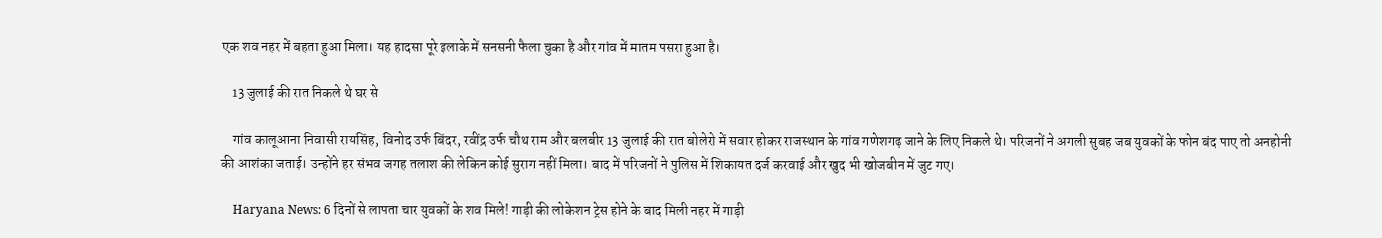एक शव नहर में बहता हुआ मिला। यह हादसा पूरे इलाके में सनसनी फैला चुका है और गांव में मातम पसरा हुआ है।

    13 जुलाई की रात निकले थे घर से

    गांव कालूआना निवासी रायसिंह, विनोद उर्फ बिंदर, रवींद्र उर्फ चौथ राम और बलबीर 13 जुलाई की रात बोलेरो में सवार होकर राजस्थान के गांव गणेशगढ़ जाने के लिए निकले थे। परिजनों ने अगली सुबह जब युवकों के फोन बंद पाए तो अनहोनी की आशंका जताई। उन्होंने हर संभव जगह तलाश की लेकिन कोई सुराग नहीं मिला। बाद में परिजनों ने पुलिस में शिकायत दर्ज करवाई और खुद भी खोजबीन में जुट गए।

    Haryana News: 6 दिनों से लापता चार युवकों के शव मिले! गाड़ी की लोकेशन ट्रेस होने के बाद मिली नहर में गाड़ी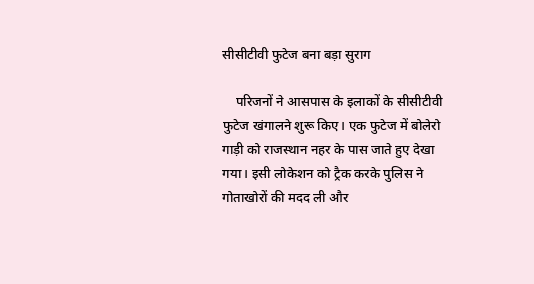सीसीटीवी फुटेज बना बड़ा सुराग

    परिजनों ने आसपास के इलाकों के सीसीटीवी फुटेज खंगालने शुरू किए। एक फुटेज में बोलेरो गाड़ी को राजस्थान नहर के पास जाते हुए देखा गया। इसी लोकेशन को ट्रैक करके पुलिस ने गोताखोरों की मदद ली और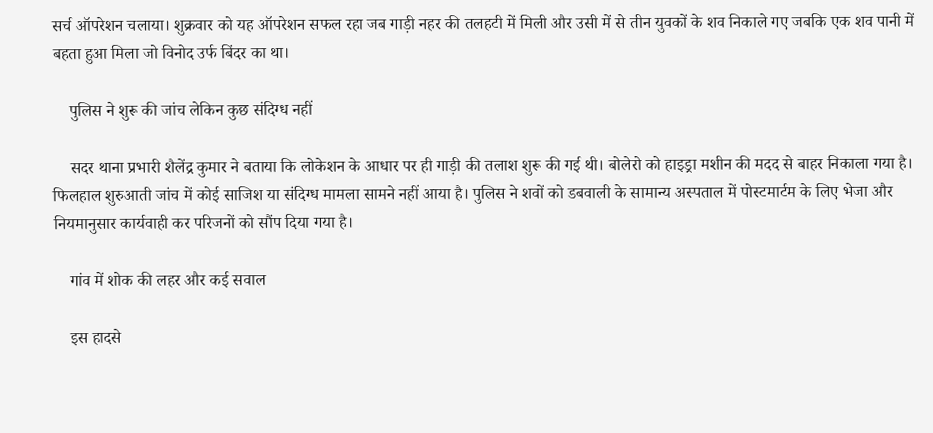सर्च ऑपरेशन चलाया। शुक्रवार को यह ऑपरेशन सफल रहा जब गाड़ी नहर की तलहटी में मिली और उसी में से तीन युवकों के शव निकाले गए जबकि एक शव पानी में बहता हुआ मिला जो विनोद उर्फ बिंदर का था।

    पुलिस ने शुरू की जांच लेकिन कुछ संदिग्ध नहीं

    सदर थाना प्रभारी शैलेंद्र कुमार ने बताया कि लोकेशन के आधार पर ही गाड़ी की तलाश शुरू की गई थी। बोलेरो को हाइड्रा मशीन की मदद से बाहर निकाला गया है। फिलहाल शुरुआती जांच में कोई साजिश या संदिग्ध मामला सामने नहीं आया है। पुलिस ने शवों को डबवाली के सामान्य अस्पताल में पोस्टमार्टम के लिए भेजा और नियमानुसार कार्यवाही कर परिजनों को सौंप दिया गया है।

    गांव में शोक की लहर और कई सवाल

    इस हादसे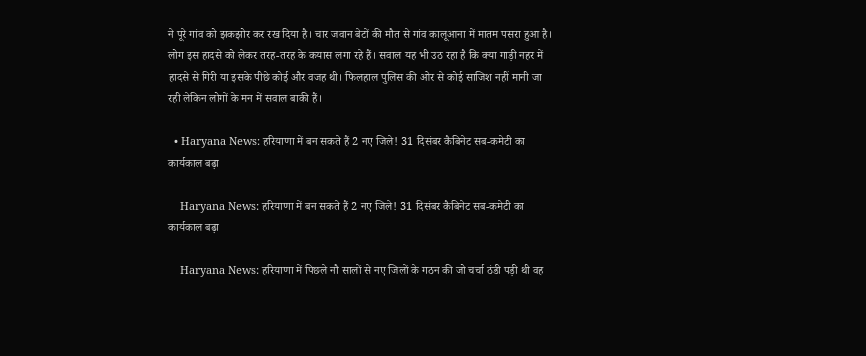ने पूरे गांव को झकझोर कर रख दिया है। चार जवान बेटों की मौत से गांव कालूआना में मातम पसरा हुआ है। लोग इस हादसे को लेकर तरह-तरह के कयास लगा रहे हैं। सवाल यह भी उठ रहा है कि क्या गाड़ी नहर में हादसे से गिरी या इसके पीछे कोई और वजह थी। फिलहाल पुलिस की ओर से कोई साजिश नहीं मानी जा रही लेकिन लोगों के मन में सवाल बाकी हैं।

  • Haryana News: हरियाणा में बन सकते हैं 2 नए जिले! 31 दिसंबर कैबिनेट सब-कमेटी का कार्यकाल बढ़ा

    Haryana News: हरियाणा में बन सकते हैं 2 नए जिले! 31 दिसंबर कैबिनेट सब-कमेटी का कार्यकाल बढ़ा

    Haryana News: हरियाणा में पिछले नौ सालों से नए जिलों के गठन की जो चर्चा ठंडी पड़ी थी वह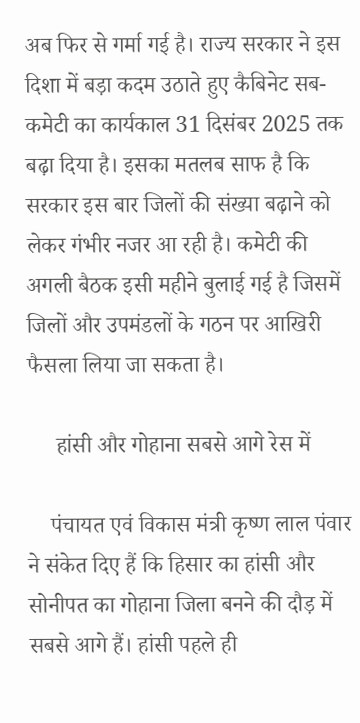अब फिर से गर्मा गई है। राज्य सरकार ने इस दिशा में बड़ा कदम उठाते हुए कैबिनेट सब-कमेटी का कार्यकाल 31 दिसंबर 2025 तक बढ़ा दिया है। इसका मतलब साफ है कि सरकार इस बार जिलों की संख्या बढ़ाने को लेकर गंभीर नजर आ रही है। कमेटी की अगली बैठक इसी महीने बुलाई गई है जिसमें जिलों और उपमंडलों के गठन पर आखिरी फैसला लिया जा सकता है।

     हांसी और गोहाना सबसे आगे रेस में

    पंचायत एवं विकास मंत्री कृष्ण लाल पंवार ने संकेत दिए हैं कि हिसार का हांसी और सोनीपत का गोहाना जिला बनने की दौड़ में सबसे आगे हैं। हांसी पहले ही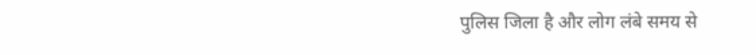पुलिस जिला है और लोग लंबे समय से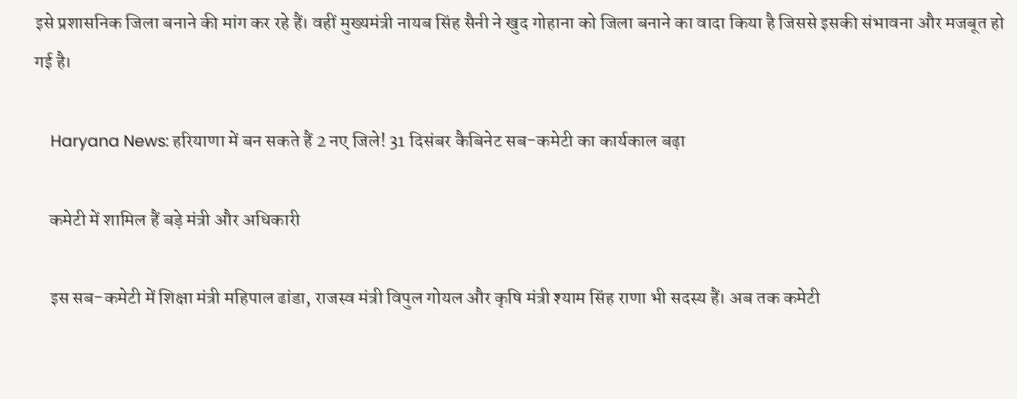इसे प्रशासनिक जिला बनाने की मांग कर रहे हैं। वहीं मुख्यमंत्री नायब सिंह सैनी ने खुद गोहाना को जिला बनाने का वादा किया है जिससे इसकी संभावना और मजबूत हो गई है।

    Haryana News: हरियाणा में बन सकते हैं 2 नए जिले! 31 दिसंबर कैबिनेट सब-कमेटी का कार्यकाल बढ़ा

    कमेटी में शामिल हैं बड़े मंत्री और अधिकारी

    इस सब-कमेटी में शिक्षा मंत्री महिपाल ढांडा, राजस्व मंत्री विपुल गोयल और कृषि मंत्री श्याम सिंह राणा भी सदस्य हैं। अब तक कमेटी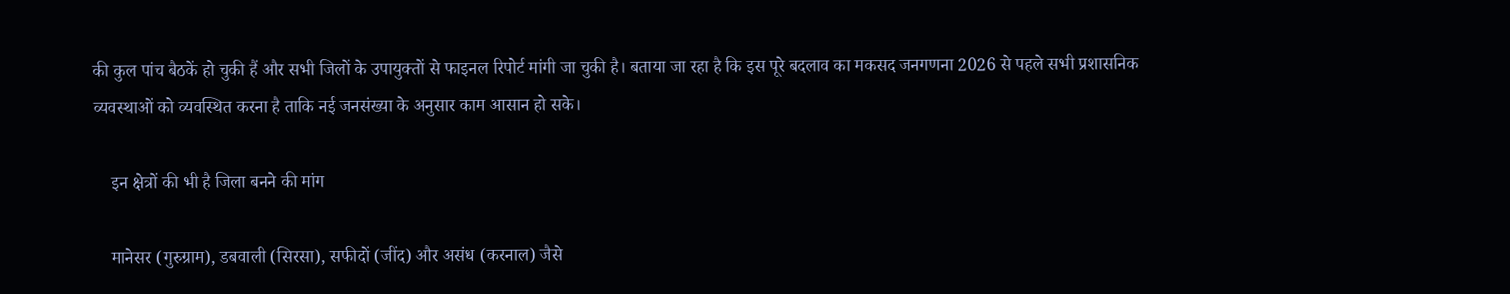की कुल पांच बैठकें हो चुकी हैं और सभी जिलों के उपायुक्तों से फाइनल रिपोर्ट मांगी जा चुकी है। बताया जा रहा है कि इस पूरे बदलाव का मकसद जनगणना 2026 से पहले सभी प्रशासनिक व्यवस्थाओं को व्यवस्थित करना है ताकि नई जनसंख्या के अनुसार काम आसान हो सके।

    इन क्षेत्रों की भी है जिला बनने की मांग

    मानेसर (गुरुग्राम), डबवाली (सिरसा), सफीदों (जींद) और असंध (करनाल) जैसे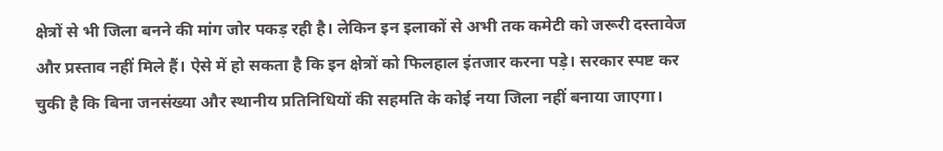क्षेत्रों से भी जिला बनने की मांग जोर पकड़ रही है। लेकिन इन इलाकों से अभी तक कमेटी को जरूरी दस्तावेज और प्रस्ताव नहीं मिले हैं। ऐसे में हो सकता है कि इन क्षेत्रों को फिलहाल इंतजार करना पड़े। सरकार स्पष्ट कर चुकी है कि बिना जनसंख्या और स्थानीय प्रतिनिधियों की सहमति के कोई नया जिला नहीं बनाया जाएगा।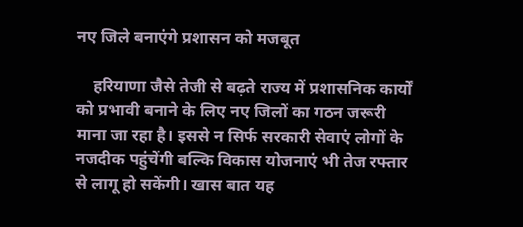नए जिले बनाएंगे प्रशासन को मजबूत

    हरियाणा जैसे तेजी से बढ़ते राज्य में प्रशासनिक कार्यों को प्रभावी बनाने के लिए नए जिलों का गठन जरूरी माना जा रहा है। इससे न सिर्फ सरकारी सेवाएं लोगों के नजदीक पहुंचेंगी बल्कि विकास योजनाएं भी तेज रफ्तार से लागू हो सकेंगी। खास बात यह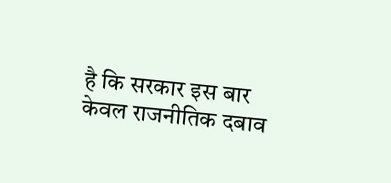है कि सरकार इस बार केवल राजनीतिक दबाव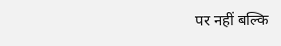पर नहीं बल्कि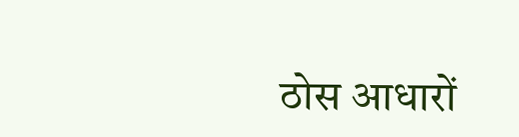ठोस आधारों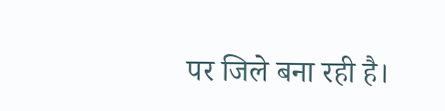पर जिले बना रही है।